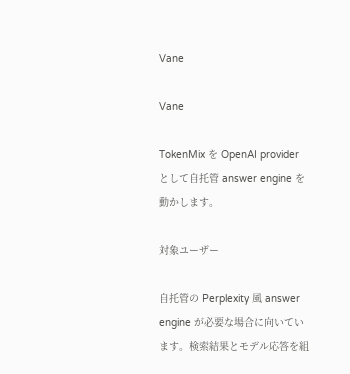Vane

Vane

TokenMix を OpenAI provider として自托管 answer engine を動かします。

対象ユーザー

自托管の Perplexity 風 answer engine が必要な場合に向いています。検索結果とモデル応答を組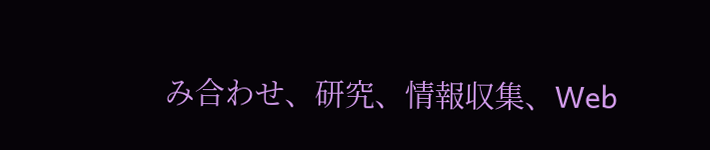み合わせ、研究、情報収集、Web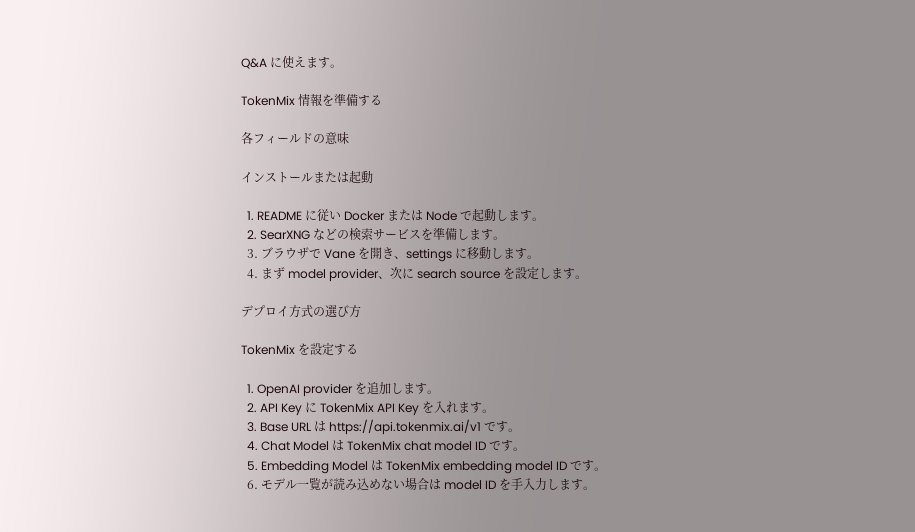Q&A に使えます。

TokenMix 情報を準備する

各フィールドの意味

インストールまたは起動

  1. README に従い Docker または Node で起動します。
  2. SearXNG などの検索サービスを準備します。
  3. ブラウザで Vane を開き、settings に移動します。
  4. まず model provider、次に search source を設定します。

デプロイ方式の選び方

TokenMix を設定する

  1. OpenAI provider を追加します。
  2. API Key に TokenMix API Key を入れます。
  3. Base URL は https://api.tokenmix.ai/v1 です。
  4. Chat Model は TokenMix chat model ID です。
  5. Embedding Model は TokenMix embedding model ID です。
  6. モデル一覧が読み込めない場合は model ID を手入力します。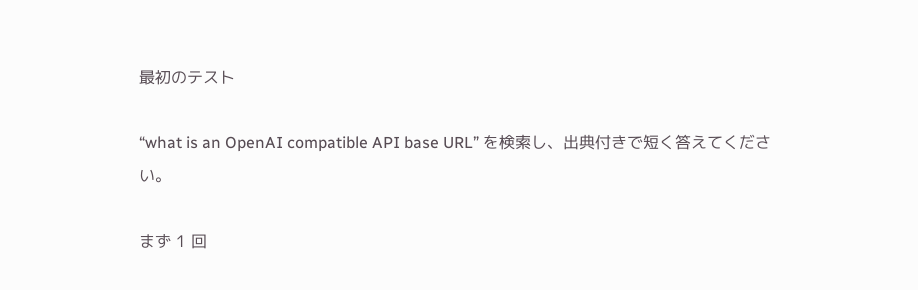最初のテスト

“what is an OpenAI compatible API base URL” を検索し、出典付きで短く答えてください。

まず 1 回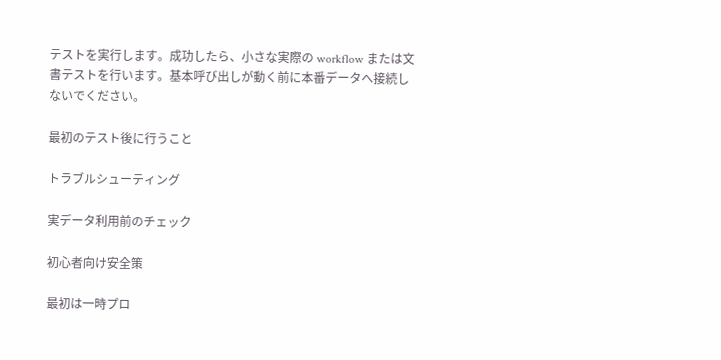テストを実行します。成功したら、小さな実際の workflow または文書テストを行います。基本呼び出しが動く前に本番データへ接続しないでください。

最初のテスト後に行うこと

トラブルシューティング

実データ利用前のチェック

初心者向け安全策

最初は一時プロ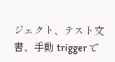ジェクト、テスト文書、手動 trigger で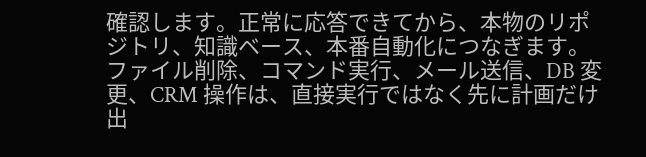確認します。正常に応答できてから、本物のリポジトリ、知識ベース、本番自動化につなぎます。ファイル削除、コマンド実行、メール送信、DB 変更、CRM 操作は、直接実行ではなく先に計画だけ出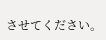させてください。